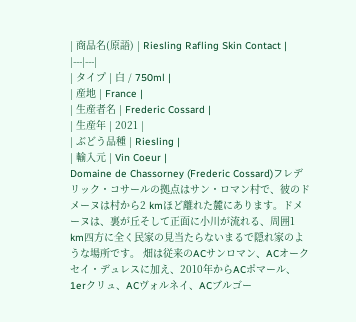| 商品名(原語) | Riesling Rafling Skin Contact |
|---|---|
| タイプ | 白 / 750ml |
| 産地 | France |
| 生産者名 | Frederic Cossard |
| 生産年 | 2021 |
| ぶどう品種 | Riesling |
| 輸入元 | Vin Coeur |
Domaine de Chassorney (Frederic Cossard)フレデリック・コサールの拠点はサン・ロマン村で、彼のドメーヌは村から2 kmほど離れた麓にあります。ドメーヌは、裏が丘そして正面に小川が流れる、周囲1 km四方に全く民家の見当たらないまるで隠れ家のような場所です。 畑は従来のACサンロマン、ACオークセイ・デュレスに加え、2010年からACポマール、1erクリュ、ACヴォルネイ、ACブルゴー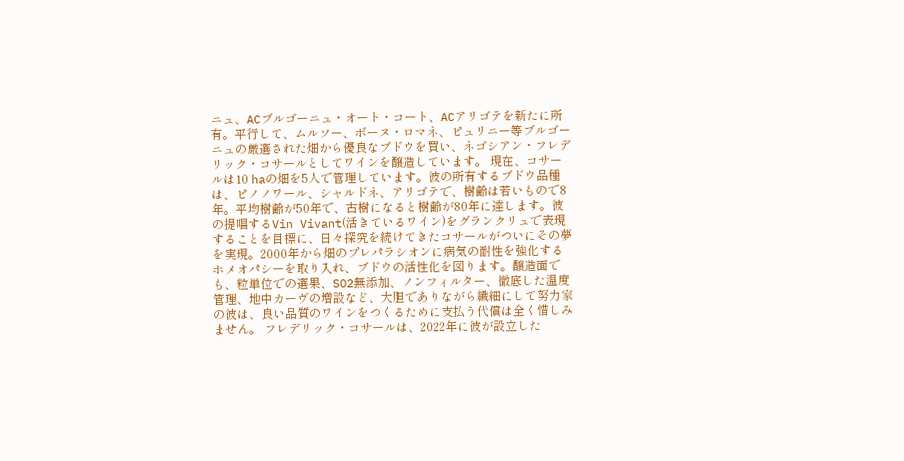ニュ、ACブルゴーニュ・オート・コート、ACアリゴテを新たに所有。平行して、ムルソー、ボーヌ・ロマネ、ピュリニー等ブルゴーニュの厳選された畑から優良なブドウを買い、ネゴシアン・フレデリック・コサールとしてワインを醸造しています。 現在、コサールは10 haの畑を5人で管理しています。彼の所有するブドウ品種は、ピノノワール、シャルドネ、アリゴテで、樹齢は若いもので8年。平均樹齢が50年で、古樹になると樹齢が80年に達します。彼の提唱するVin Vivant(活きているワイン)をグランクリュで表現することを目標に、日々探究を続けてきたコサールがついにその夢を実現。2000年から畑のプレパラシオンに病気の耐性を強化するホメオパシーを取り入れ、ブドウの活性化を図ります。醸造面でも、粒単位での選果、SO2無添加、ノンフィルター、徹底した温度管理、地中カーヴの増設など、大胆でありながら繊細にして努力家の彼は、良い品質のワインをつくるために支払う代償は全く惜しみません。 フレデリック・コサールは、2022年に彼が設立した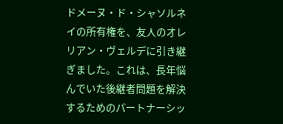ドメーヌ・ド・シャソルネイの所有権を、友人のオレリアン・ヴェルデに引き継ぎました。これは、長年悩んでいた後継者問題を解決するためのパートナーシッ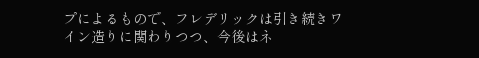プによるもので、フレデリックは引き続きワイン造りに関わりつつ、今後はネ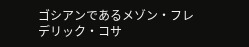ゴシアンであるメゾン・フレデリック・コサ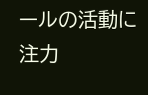ールの活動に注力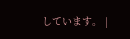しています。 |